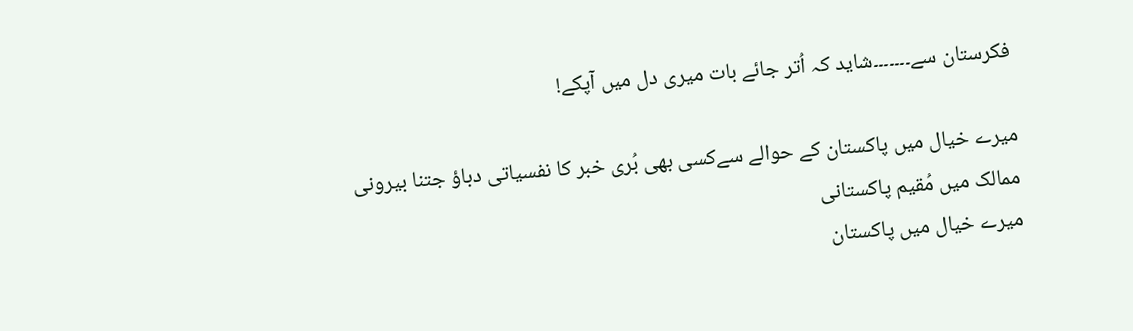فکرستان سے۔۔۔۔۔۔۔شاید کہ اُتر جائے بات میری دل میں آپکے!

میرے خیال میں پاکستان کے حوالے سےکسی بھی بُری خبر کا نفسیاتی دباؤ جتنا بیرونی ممالک میں مُقیم پاکستانی
میرے خیال میں پاکستان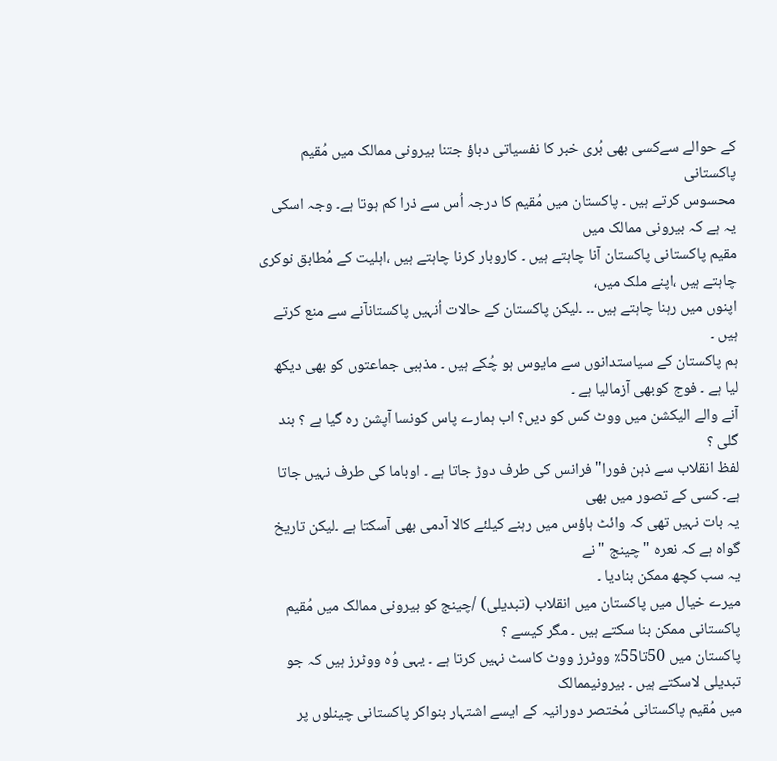کے حوالے سےکسی بھی بُری خبر کا نفسیاتی دباؤ جتنا بیرونی ممالک میں مُقیم پاکستانی
محسوس کرتے ہیں ۔ پاکستان میں مُقیم کا درجہ اُس سے ذرا کم ہوتا ہے۔ وجہ اسکی یہ ہے کہ بیرونی ممالک میں
مقیم پاکستانی پاکستان آنا چاہتے ہیں ۔ کاروبار کرنا چاہتے ہیں ،اہلیت کے مُطابق نوکری چاہتے ہیں ،اپنے ملک میں،
اپنوں میں رہنا چاہتے ہیں ۔۔ ۔لیکن پاکستان کے حالات اُنہیں پاکستانآنے سے منع کرتے ہیں ۔
ہم پاکستان کے سیاستدانوں سے مایوس ہو چُکے ہیں ۔ مذہبی جماعتوں کو بھی دیکھ لیا ہے ۔ فوج کوبھی آزمالیا ہے ۔
آنے والے الیکشن میں ووٹ کس کو دیں؟ اب ہمارے پاس کونسا آپشن رہ گیا ہے ؟ بند گلی ؟
لفظ انقلاب سے ذہن فورا" فرانس کی طرف دوڑ جاتا ہے ۔ اوباما کی طرف نہیں جاتا ہے۔ کسی کے تصور میں بھی
یہ بات نہیں تھی کہ وائٹ ہاؤس میں رہنے کیلئے کالا آدمی بھی آسکتا ہے ۔لیکن تاریخ گواہ ہے کہ نعرہ "چینج "نے
یہ سب کچھ ممکن بنادیا ۔
میرے خیال میں پاکستان میں انقلاب (تبدیلی) /چینج کو بیرونی ممالک میں مُقیم پاکستانی ممکن بنا سکتے ہیں ۔ مگر کیسے ؟
پاکستان میں 50تا55٪ ووٹرز ووٹ کاسٹ نہیں کرتا ہے ۔ یہی وُہ ووٹرز ہیں کہ جو تبدیلی لاسکتے ہیں ۔ بیرونیممالک
میں مُقیم پاکستانی مُختصر دورانیہ کے ایسے اشتہار بنواکر پاکستانی چینلوں پر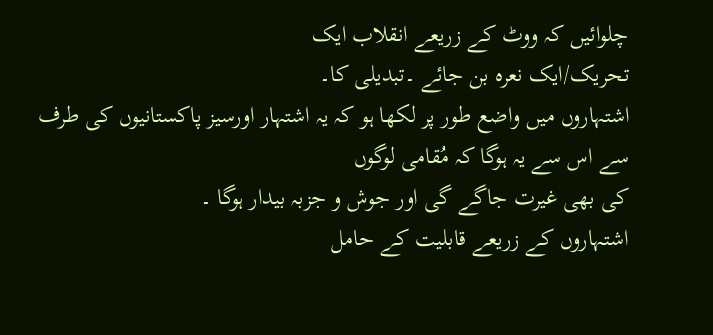چلوائیں کہ ووٹ کے زریعے انقلاب ایک
تحریک/ایک نعرہ بن جائے ۔تبدیلی کا۔
اشتہاروں میں واضع طور پر لکھا ہو کہ یہ اشتہار اورسیز پاکستانیوں کی طرف سے اس سے یہ ہوگا کہ مُقامی لوگوں
کی بھی غیرت جاگے گی اور جوش و جزبہ بیدار ہوگا ۔
اشتہاروں کے زریعے قابلیت کے حامل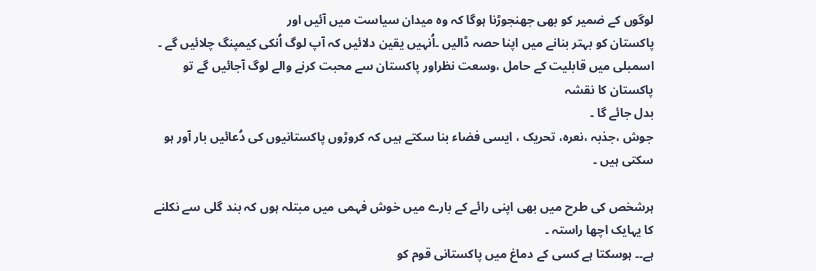لوگوں کے ضمیر کو بھی جھنجوڑنا ہوگا کہ وہ میدان سیاست میں آئیں اور
پاکستان کو بہتر بنانے میں اپنا حصہ ڈالیں ۔اُنہیں یقین دلائیں کہ آپ لوگ اُنکی کیمپنگ چلائیں گے ۔
اسمبلی میں قابلیت کے حامل ،وسعت نظراور پاکستان سے محبت کرنے والے لوگ آجائیں گے تو پاکستان کا نقشہ
بدل جائے گا ۔
جوش ،جذبہ ،نعرہ، تحریک ، ایسی فضاء بنا سکتے ہیں کہ کروڑوں پاکستانیوں کی دُعائیں بار آور ہو سکتی ہیں ۔

ہرشخص کی طرح میں بھی اپنی رائے کے بارے میں خوش فہمی میں مبتلہ ہوں کہ بند گلی سے نکلنے کا یہایک اچھا راستہ ۔
ہے۔۔ ہوسکتا ہے کسی کے دماغ میں پاکستانی قوم کو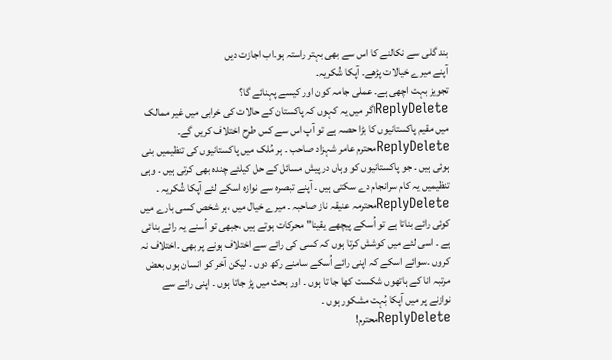بند گلی سے نکالنے کا اس سے بھی بہتر راستہ ہو۔اب اجازت دیں
آپنے میرے خیالات پڑھے۔ آپکا شُکریہ۔
تجویز بہت اچھی ہے۔ عملی جامہ کون اور کیسے پہنائے گا؟
ReplyDeleteاگر میں یہ کہوں کہ پاکستان کے حالات کی خرابی میں غیر ممالک میں مقیم پاکستانیوں کا بڑا حصہ ہے تو آپ اس سے کس طرح اختلاف کریں گے۔
ReplyDeleteمحترم عامر شہزاد صاحب ۔ ہر مُلک میں پاکستانیوں کی تنظیمیں بنی ہوئی ہیں ۔ جو پاکستانیوں کو وہاں در پیش مسائل کے حل کیلئے چندہ بھی کرتی ہیں ۔ وہی تنظیمیں یہ کام سرانجام دے سکتی ہیں ۔ آپنے تبصرہ سے نوازہ اسکے لئے آپکا شُکریہ ۔
ReplyDeleteمحترمہ عنیقہ ناز صاحبہ ۔ میرے خیال میں ،ہر شخص کسی بارے میں کوئی رائے بناتا ہے تو اُسکے پیچھے یقینا" محرکات ہوتے ہیں ،جبھی تو اُسنے یہ رائے بنائی ہے ۔ اسی لئے میں کوشش کرتا ہوں کہ کسی کی رائے سے اختلاف ہونے پر بھی ۔اختلاف نہ کروں ۔سوائے اسکے کہ اپنی رائے اُسکے سامنے رکھ دوں ۔ لیکن آخر کو انسان ہوں بعض مرتبہ انا کے ہاتھوں شکست کھا جا تا ہوں ۔ اور بحث میں پڑ جاتا ہوں ۔ اپنی رائے سے نوازنے پر میں آپکا بُہت مشکور ہوں ۔
ReplyDeleteمحترم!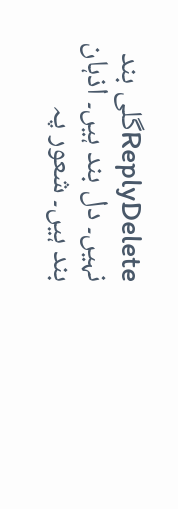ReplyDeleteگلی بند نہیں۔ دل بند ہیں۔ اذہان بند ہیں۔ شعور پہ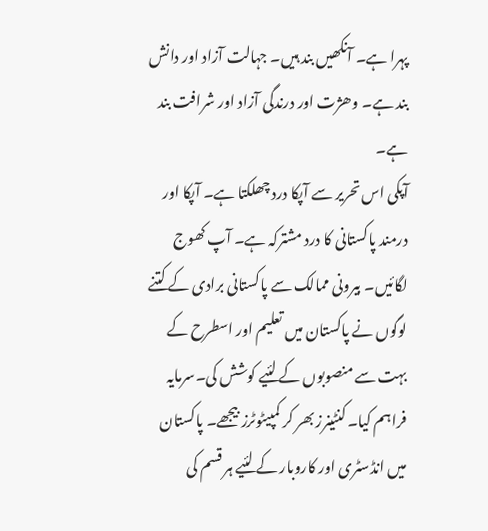پہرا ہے۔ آنکھیں بند ہیں۔ جہالت آزاد اور دانش بند ہے۔ وھژت اور درندگی آزاد اور شرافت بند ہے۔
آپکی اس تحریر سے آپکا درد چھلکتا ہے۔ آپکا اور درمند پاکستانی کا درد مشترکہ ہے۔ آپ کھوج لگائیں۔ بیرونی ممالک سے پاکستانی برادی کے کتنے لوگوں نے پاکستان میں تعلیم اور اسطرح کے بہت سے منصوبوں کے لئیے کوشش کی۔سرمایہ فراہم کیا۔ کنٹینرز بھر کر کمپیٹوٹرز بیجھے۔ پاکستان میں انڈسٹری اور کاروبار کے لئیے ہر قسم کی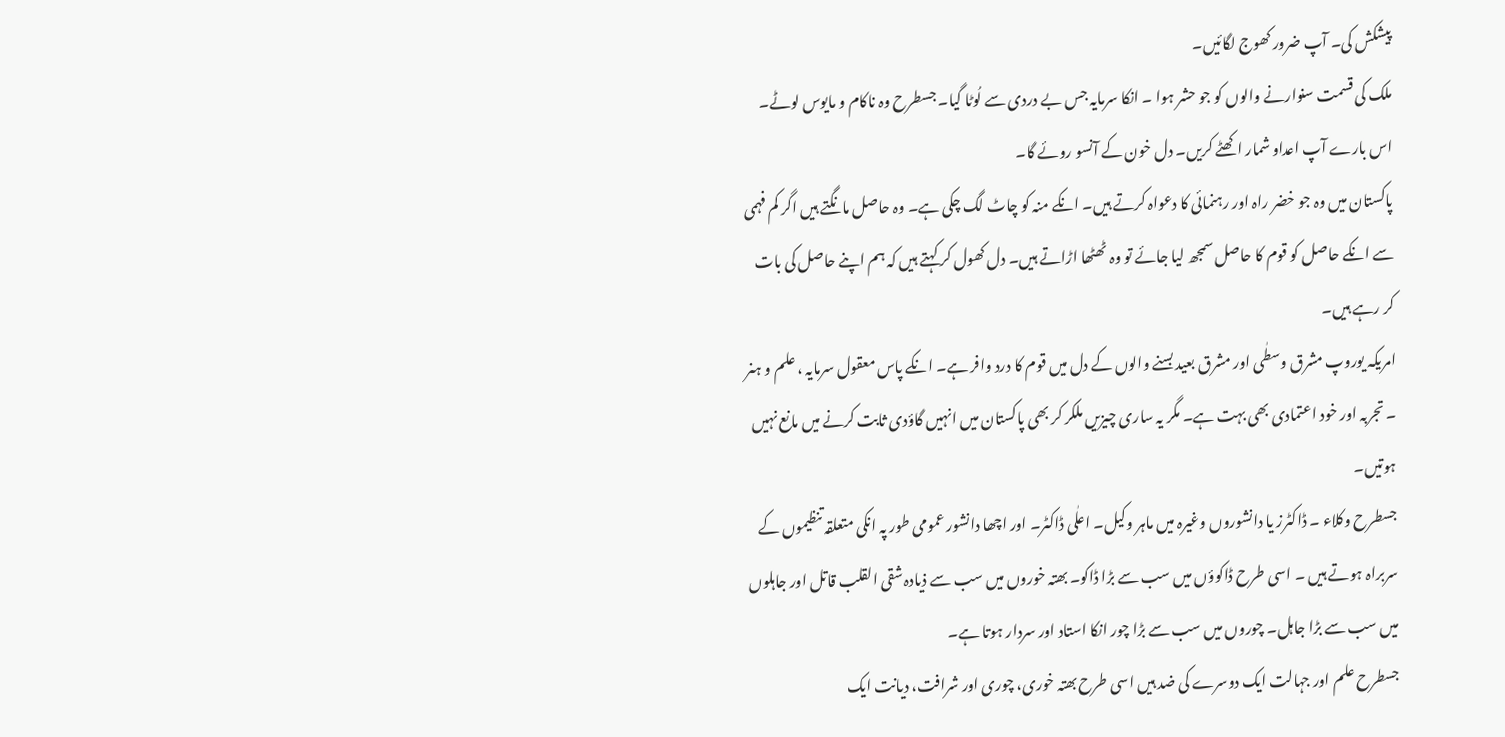پیشکش کی۔ آپ ضرور کھوج لگائیں۔
ملک کی قسمت سنوارنے والوں کو جو حشر ہوا ۔ انکا سرمایہ جس بے دردی سے لُوٹا گیا۔ جسطرح وہ ناکام و مایوس لوٹے۔ اس بارے آپ اعداو شمار اکھٹے کریں۔ دل خون کے آنسو روئے گا۔
پاکستان میں وہ جو خضر راہ اور رہنمائی کا دعواہ کرتے ہیں۔ انکے منہ کو چاٹ لگ چکی ہے۔ وہ حاصل مانگتے ہیں اگر کم فہمی سے انکے حاصل کو قوم کا حاصل سمجھ لیا جائے تو وہ ٹھٹھا اڑاتے ہیں۔ دل کھول کر کہتے ہیں کہ ہم اپنے حاصل کی بات کر رہے ہیں۔
امریکہ یوروپ مشرق وسطٰی اور مشرق بعید بسنے والوں کے دل میں قوم کا درد وافر ہے۔ انکے پاس معقول سرمایہ ، علم و ہنر ۔ تجربہ اور خود اعتمادی بھی بہت ہے۔ مگر یہ ساری چیزیں ملکر کر بھی پاکستان میں انہیں گاؤدی ثابت کرنے میں مانع نہیں ہوتیں۔
جسطرح وکلاء ۔ ڈاکٹرز یا دانشوروں وغیرہ میں ماہر وکیل۔ اعلٰی ڈاکٹر۔ اور اچھا دانشور عمومی طور پہ انکی متعلقہ تنظیموں کے سربراہ ہوتے ہیں ۔ اسی طرح ڈاکوؤں میں سب سے بڑا ڈاکو۔ بھتہ خوروں میں سب سے ذیادہ شقی القلب قاتل اور جاہلوں میں سب سے بڑا جاہل۔ چوروں میں سب سے بڑا چور انکا استاد اور سردار ہوتا ہے۔
جسطرح علم اور جہالت ایک دوسرے کی ضد ہیں اسی طرح بھتہ خوری، چوری اور شرافت، دیانت ایک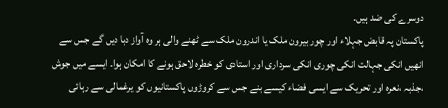دوسرے کی ضد ہیں۔
پاکستان پہ قابض جہلاء اور چور بیرون ملک یا اندرون ملک سے ٹھنے والی ہر وہ آواز دبا دیں گے جس سے انھیں انکی جہالت انکی چوری انکی سرداری اور استادی کو خطرہ لاحق ہونے کا امکان ہوا۔ ایسے میں جوش ،جذبہ ،نعرہ اور تحریک سے ایسی فضاء کیسے بنے جس سے کروڑوں پاکستانیوں کو یرغمالی سے رہائی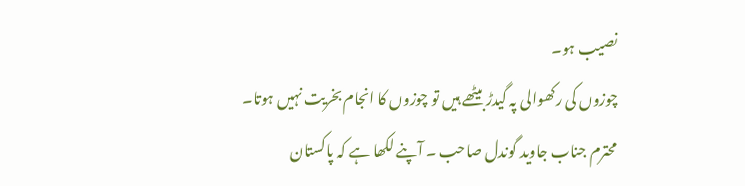نصیب ہو۔
چوزوں کی رکھوالی پہ گیدڑ بیٹھے ہیں تو چوزوں کا انجام بخریت نہیں ہوتا۔
محترم جناب جاوید گوندل صاحب ۔ آپنے لکھا ہے کہ پاکستان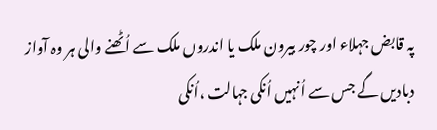پہ قابض جہلاء اور چور بیرون ملک یا اندروں ملک سے اُٹھنے والی ہر وہ آواز دبادیں گے جس سے اُنہیں اُنکی جہالت ،اُنکی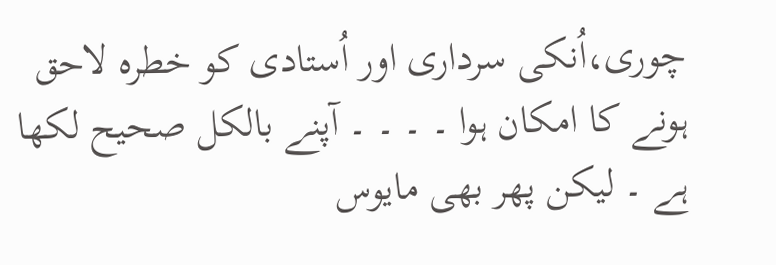چوری،اُنکی سرداری اور اُستادی کو خطرہ لاحق ہونے کا امکان ہوا ۔ ۔ ۔ ۔ آپنے بالکل صحیح لکھا ہے ۔ لیکن پھر بھی مایوس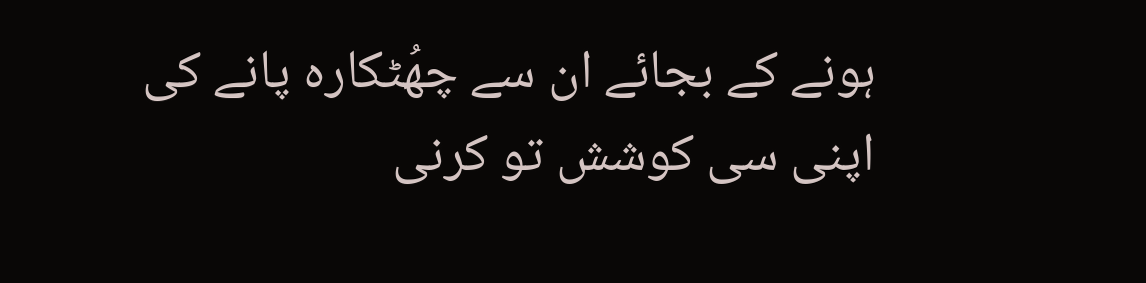ہونے کے بجائے ان سے چھُٹکارہ پانے کی اپنی سی کوشش تو کرنی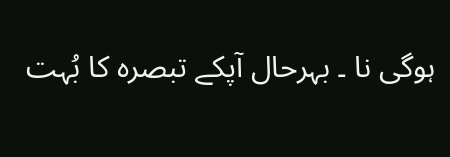ہوگی نا ۔ بہرحال آپکے تبصرہ کا بُہت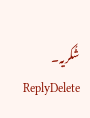شُکریہ۔
ReplyDelete